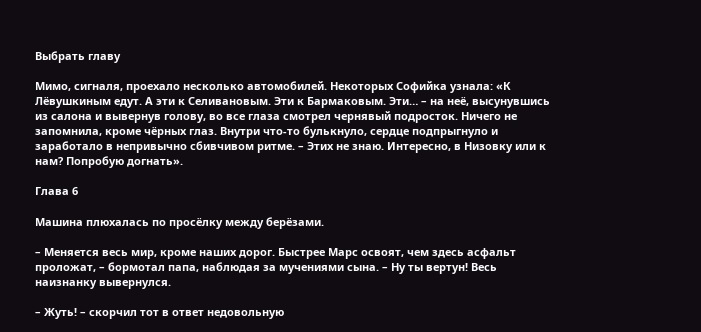Выбрать главу

Мимо, сигналя, проехало несколько автомобилей. Некоторых Софийка узнала: «К Лёвушкиным едут. А эти к Селивановым. Эти к Бармаковым. Эти… – на неё, высунувшись из салона и вывернув голову, во все глаза смотрел чернявый подросток. Ничего не запомнила, кроме чёрных глаз. Внутри что-то булькнуло, сердце подпрыгнуло и заработало в непривычно сбивчивом ритме. – Этих не знаю. Интересно, в Низовку или к нам? Попробую догнать».

Глава 6

Машина плюхалась по просёлку между берёзами.

– Меняется весь мир, кроме наших дорог. Быстрее Марс освоят, чем здесь асфальт проложат, – бормотал папа, наблюдая за мучениями сына. – Ну ты вертун! Весь наизнанку вывернулся.

– Жуть! – скорчил тот в ответ недовольную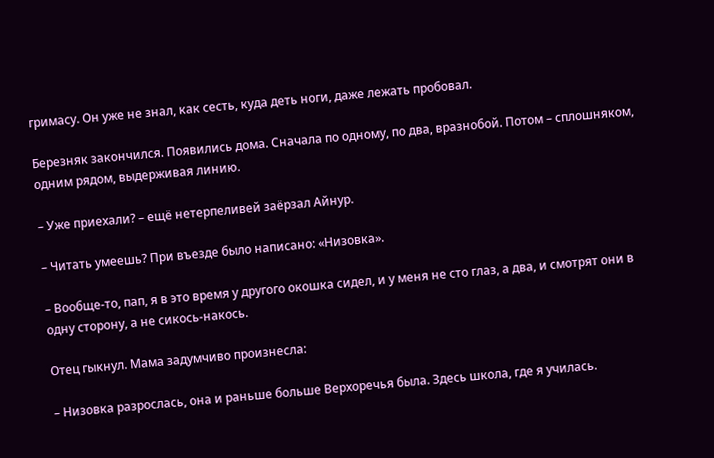гримасу. Он уже не знал, как сесть, куда деть ноги, даже лежать пробовал.

Березняк закончился. Появились дома. Сначала по одному, по два, вразнобой. Потом – сплошняком, одним рядом, выдерживая линию.

– Уже приехали? – ещё нетерпеливей заёрзал Айнур.

– Читать умеешь? При въезде было написано: «Низовка».

– Вообще-то, пап, я в это время у другого окошка сидел, и у меня не сто глаз, а два, и смотрят они в одну сторону, а не сикось-накось.

Отец гыкнул. Мама задумчиво произнесла:

– Низовка разрослась, она и раньше больше Верхоречья была. Здесь школа, где я училась.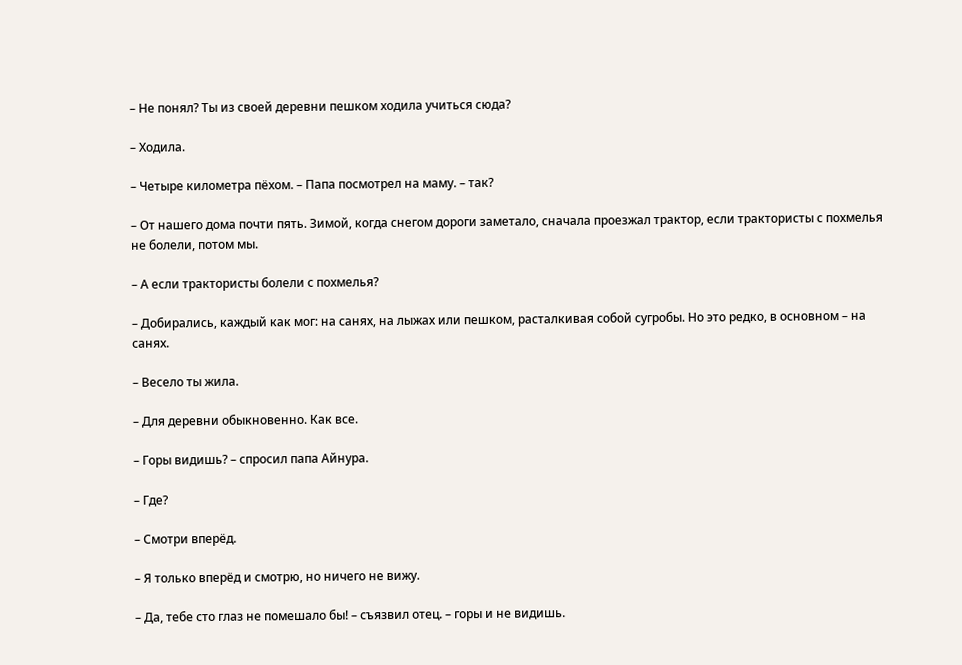– Не понял? Ты из своей деревни пешком ходила учиться сюда?

– Ходила.

– Четыре километра пёхом. – Папа посмотрел на маму. – так?

– От нашего дома почти пять. Зимой, когда снегом дороги заметало, сначала проезжал трактор, если трактористы с похмелья не болели, потом мы.

– А если трактористы болели с похмелья?

– Добирались, каждый как мог: на санях, на лыжах или пешком, расталкивая собой сугробы. Но это редко, в основном – на санях.

– Весело ты жила.

– Для деревни обыкновенно. Как все.

– Горы видишь? – спросил папа Айнура.

– Где?

– Смотри вперёд.

– Я только вперёд и смотрю, но ничего не вижу.

– Да, тебе сто глаз не помешало бы! – съязвил отец. – горы и не видишь.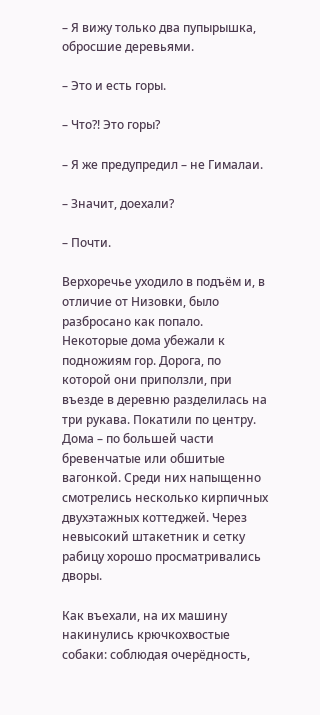– Я вижу только два пупырышка, обросшие деревьями.

– Это и есть горы.

– Что?! Это горы?

– Я же предупредил – не Гималаи.

– Значит, доехали?

– Почти.

Верхоречье уходило в подъём и, в отличие от Низовки, было разбросано как попало. Некоторые дома убежали к подножиям гор. Дорога, по которой они приползли, при въезде в деревню разделилась на три рукава. Покатили по центру. Дома – по большей части бревенчатые или обшитые вагонкой. Среди них напыщенно смотрелись несколько кирпичных двухэтажных коттеджей. Через невысокий штакетник и сетку рабицу хорошо просматривались дворы.

Как въехали, на их машину накинулись крючкохвостые собаки: соблюдая очерёдность,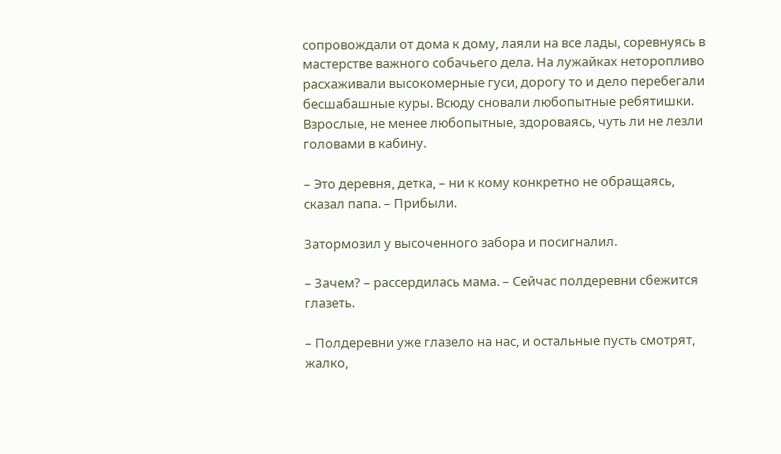сопровождали от дома к дому, лаяли на все лады, соревнуясь в мастерстве важного собачьего дела. На лужайках неторопливо расхаживали высокомерные гуси, дорогу то и дело перебегали бесшабашные куры. Всюду сновали любопытные ребятишки. Взрослые, не менее любопытные, здороваясь, чуть ли не лезли головами в кабину.

– Это деревня, детка, – ни к кому конкретно не обращаясь, сказал папа. – Прибыли.

Затормозил у высоченного забора и посигналил.

– Зачем? – рассердилась мама. – Сейчас полдеревни сбежится глазеть.

– Полдеревни уже глазело на нас, и остальные пусть смотрят, жалко,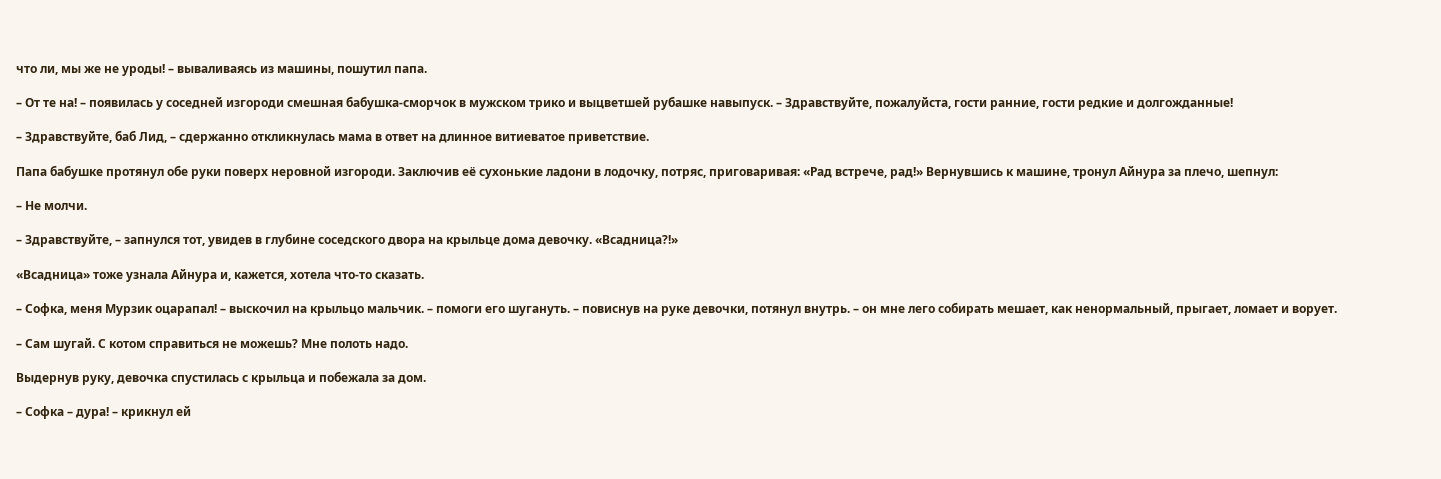что ли, мы же не уроды! – вываливаясь из машины, пошутил папа.

– От те на! – появилась у соседней изгороди смешная бабушка-сморчок в мужском трико и выцветшей рубашке навыпуск. – Здравствуйте, пожалуйста, гости ранние, гости редкие и долгожданные!

– Здравствуйте, баб Лид, – сдержанно откликнулась мама в ответ на длинное витиеватое приветствие.

Папа бабушке протянул обе руки поверх неровной изгороди. Заключив её сухонькие ладони в лодочку, потряс, приговаривая: «Рад встрече, рад!» Вернувшись к машине, тронул Айнура за плечо, шепнул:

– Не молчи.

– Здравствуйте, – запнулся тот, увидев в глубине соседского двора на крыльце дома девочку. «Всадница?!»

«Всадница» тоже узнала Айнура и, кажется, хотела что-то сказать.

– Софка, меня Мурзик оцарапал! – выскочил на крыльцо мальчик. – помоги его шугануть. – повиснув на руке девочки, потянул внутрь. – он мне лего собирать мешает, как ненормальный, прыгает, ломает и ворует.

– Сам шугай. С котом справиться не можешь? Мне полоть надо.

Выдернув руку, девочка спустилась с крыльца и побежала за дом.

– Софка – дура! – крикнул ей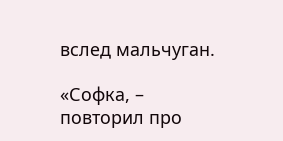вслед мальчуган.

«Софка, – повторил про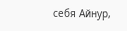себя Айнур,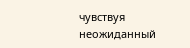чувствуя неожиданный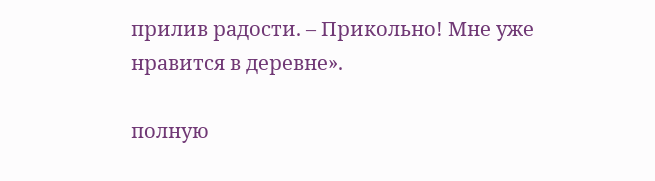прилив радости. – Прикольно! Мне уже нравится в деревне».

полную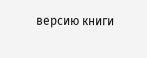версию книги